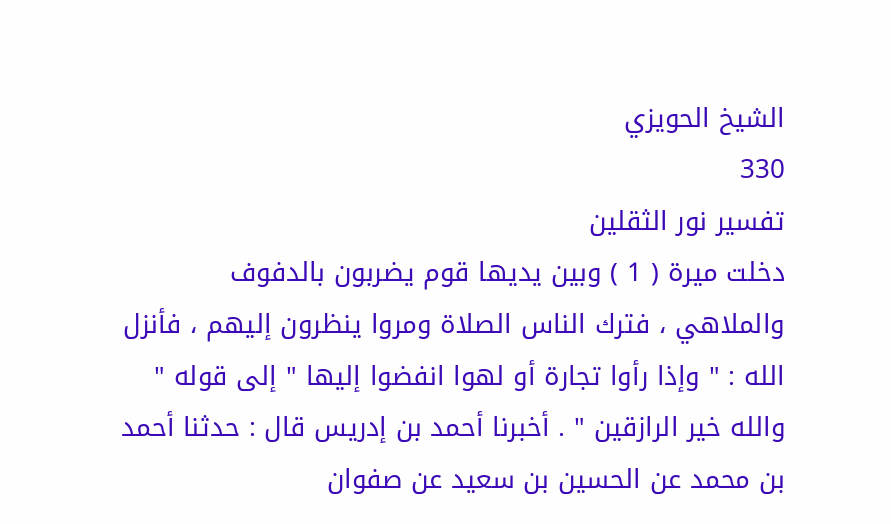الشيخ الحويزي
330
تفسير نور الثقلين
دخلت ميرة ( 1 ) وبين يديها قوم يضربون بالدفوف والملاهي ، فترك الناس الصلاة ومروا ينظرون إليهم ، فأنزل الله : " وإذا رأوا تجارة أو لهوا انفضوا إليها " إلى قوله " والله خير الرازقين " . أخبرنا أحمد بن إدريس قال : حدثنا أحمد بن محمد عن الحسين بن سعيد عن صفوان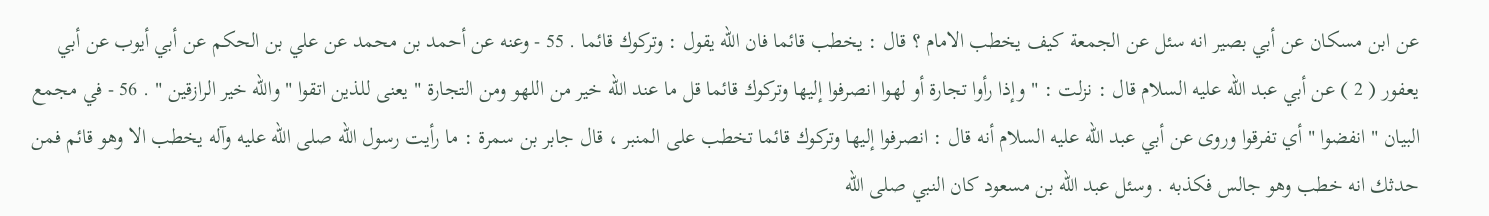عن ابن مسكان عن أبي بصير انه سئل عن الجمعة كيف يخطب الامام ؟ قال : يخطب قائما فان الله يقول : وتركوك قائما . 55 - وعنه عن أحمد بن محمد عن علي بن الحكم عن أبي أيوب عن أبي يعفور ( 2 ) عن أبي عبد الله عليه السلام قال : نزلت : " وإذا رأوا تجارة أو لهوا انصرفوا إليها وتركوك قائما قل ما عند الله خير من اللهو ومن التجارة " يعنى للذين اتقوا " والله خير الرازقين " . 56 - في مجمع البيان " انفضوا " أي تفرقوا وروى عن أبي عبد الله عليه السلام أنه قال : انصرفوا إليها وتركوك قائما تخطب على المنبر ، قال جابر بن سمرة : ما رأيت رسول الله صلى الله عليه وآله يخطب الا وهو قائم فمن حدثك انه خطب وهو جالس فكذبه . وسئل عبد الله بن مسعود كان النبي صلى الله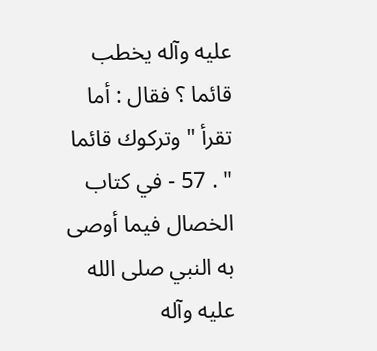عليه وآله يخطب قائما ؟ فقال : أما تقرأ " وتركوك قائما " . 57 - في كتاب الخصال فيما أوصى به النبي صلى الله عليه وآله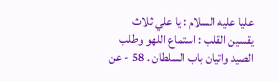عليا عليه السلام : يا علي ثلاث يقسين القلب : استماع اللهو وطلب الصيد واتيان باب السلطان . 58 - عن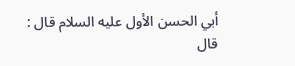أبي الحسن الأول عليه السلام قال : قال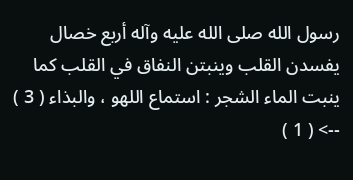رسول الله صلى الله عليه وآله أربع خصال يفسدن القلب وينبتن النفاق في القلب كما ينبت الماء الشجر : استماع اللهو ، والبذاء ( 3 )
--> ( 1 )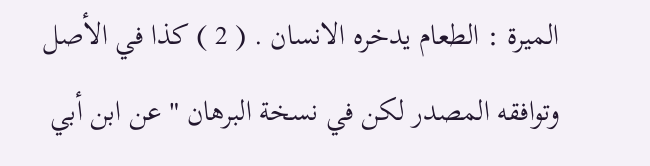الميرة : الطعام يدخره الانسان . ( 2 ) كذا في الأصل وتوافقه المصدر لكن في نسخة البرهان " عن ابن أبي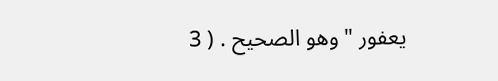يعفور " وهو الصحيح . ( 3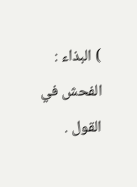) البذاء : الفحش في القول .